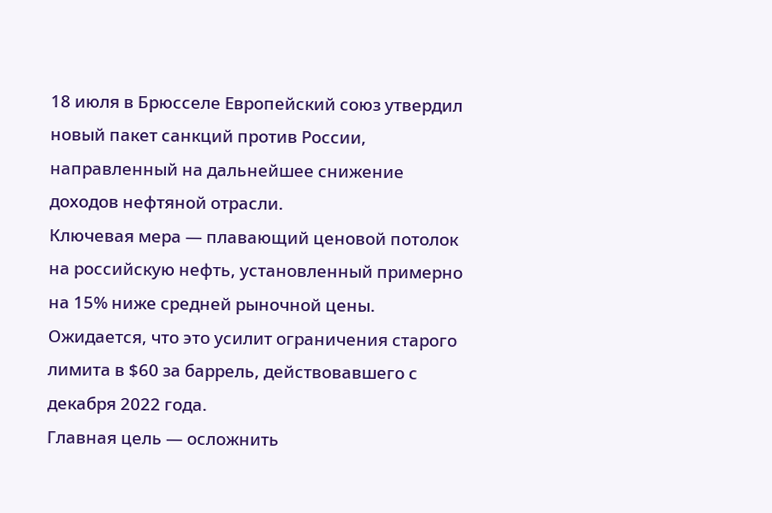18 июля в Брюсселе Европейский союз утвердил новый пакет санкций против России, направленный на дальнейшее снижение доходов нефтяной отрасли.
Ключевая мера — плавающий ценовой потолок на российскую нефть, установленный примерно на 15% ниже средней рыночной цены. Ожидается, что это усилит ограничения старого лимита в $60 за баррель, действовавшего с декабря 2022 года.
Главная цель — осложнить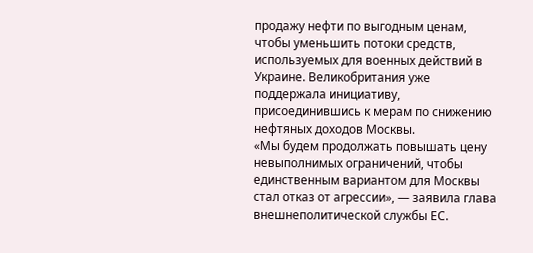продажу нефти по выгодным ценам, чтобы уменьшить потоки средств, используемых для военных действий в Украине. Великобритания уже поддержала инициативу, присоединившись к мерам по снижению нефтяных доходов Москвы.
«Мы будем продолжать повышать цену невыполнимых ограничений, чтобы единственным вариантом для Москвы стал отказ от агрессии», — заявила глава внешнеполитической службы ЕС.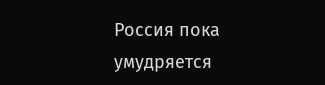Россия пока умудряется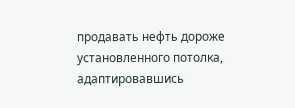продавать нефть дороже установленного потолка, адаптировавшись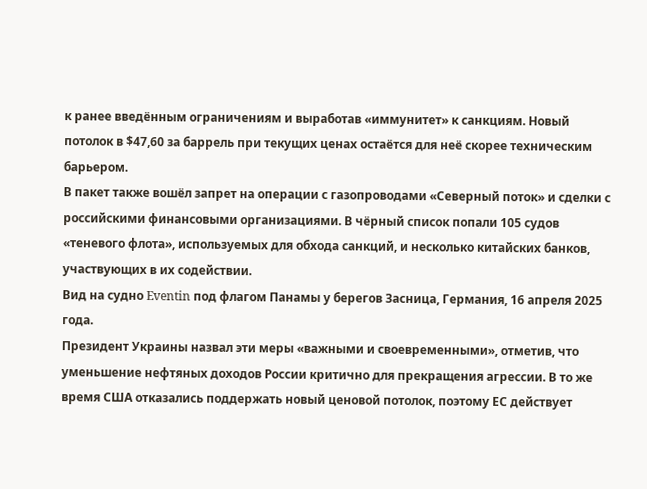к ранее введённым ограничениям и выработав «иммунитет» к санкциям. Новый потолок в $47,60 за баррель при текущих ценах остаётся для неё скорее техническим барьером.
В пакет также вошёл запрет на операции с газопроводами «Северный поток» и сделки с российскими финансовыми организациями. В чёрный список попали 105 судов «теневого флота», используемых для обхода санкций, и несколько китайских банков, участвующих в их содействии.
Вид на судно Eventin под флагом Панамы у берегов Засница, Германия, 16 апреля 2025 года.
Президент Украины назвал эти меры «важными и своевременными», отметив, что уменьшение нефтяных доходов России критично для прекращения агрессии. В то же время США отказались поддержать новый ценовой потолок, поэтому ЕС действует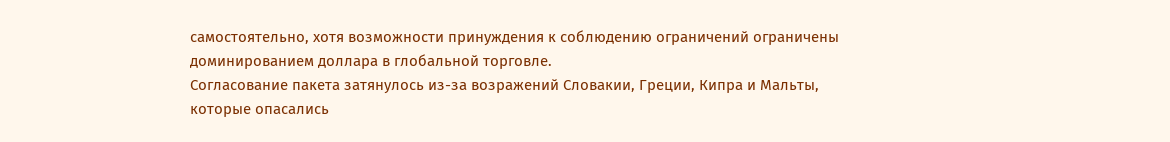самостоятельно, хотя возможности принуждения к соблюдению ограничений ограничены доминированием доллара в глобальной торговле.
Согласование пакета затянулось из-за возражений Словакии, Греции, Кипра и Мальты, которые опасались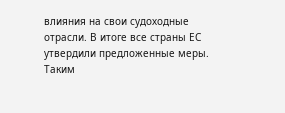влияния на свои судоходные отрасли. В итоге все страны ЕС утвердили предложенные меры.
Таким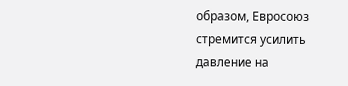образом, Евросоюз стремится усилить давление на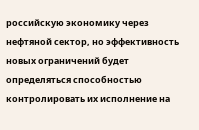российскую экономику через нефтяной сектор, но эффективность новых ограничений будет определяться способностью контролировать их исполнение на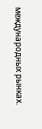международных рынках.